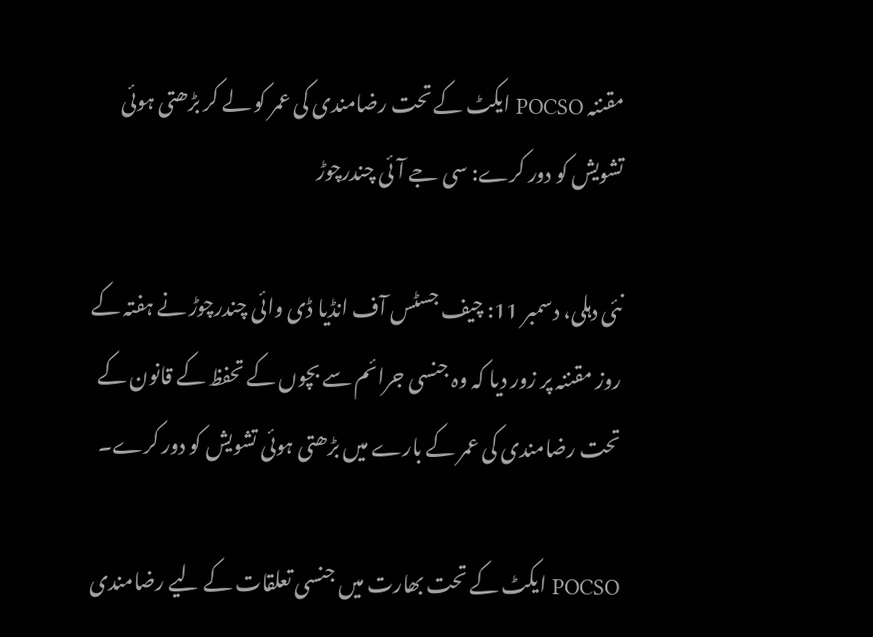مقننہ POCSO ایکٹ کے تحت رضامندی کی عمر کو لے کر بڑھتی ہوئی تشویش کو دور کرے: سی جے آئی چندرچوڑ

نئی دہلی، دسمبر 11: چیف جسٹس آف انڈیا ڈی وائی چندرچوڑ نے ہفتہ کے روز مقننہ پر زور دیا کہ وہ جنسی جرائم سے بچوں کے تحفظ کے قانون کے تحت رضامندی کی عمر کے بارے میں بڑھتی ہوئی تشویش کو دور کرے۔

POCSO ایکٹ کے تحت بھارت میں جنسی تعلقات کے لیے رضامندی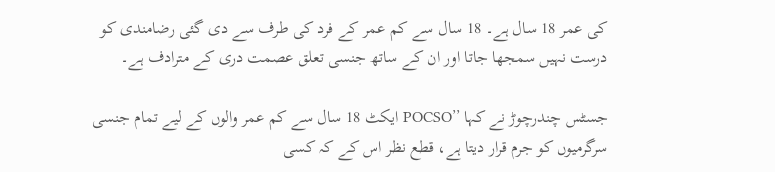کی عمر 18 سال ہے۔ 18 سال سے کم عمر کے فرد کی طرف سے دی گئی رضامندی کو درست نہیں سمجھا جاتا اور ان کے ساتھ جنسی تعلق عصمت دری کے مترادف ہے۔

جسٹس چندرچوڑ نے کہا ’’POCSO ایکٹ 18 سال سے کم عمر والوں کے لیے تمام جنسی سرگرمیوں کو جرم قرار دیتا ہے، قطع نظر اس کے کہ کسی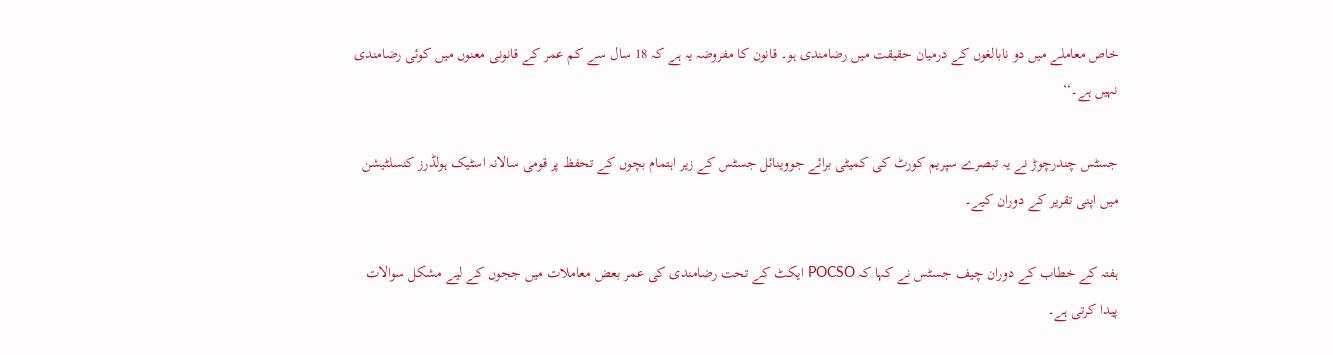خاص معاملے میں دو نابالغوں کے درمیان حقیقت میں رضامندی ہو۔ قانون کا مفروضہ یہ ہے کہ 18 سال سے کم عمر کے قانونی معنوں میں کوئی رضامندی نہیں ہے۔‘‘

جسٹس چندرچوڑ نے یہ تبصرے سپریم کورٹ کی کمیٹی برائے جووینائل جسٹس کے زیر اہتمام بچوں کے تحفظ پر قومی سالانہ اسٹیک ہولڈرز کنسلٹیشن میں اپنی تقریر کے دوران کیے۔

ہفتہ کے خطاب کے دوران چیف جسٹس نے کہا کہ POCSO ایکٹ کے تحت رضامندی کی عمر بعض معاملات میں ججوں کے لیے مشکل سوالات پیدا کرتی ہے۔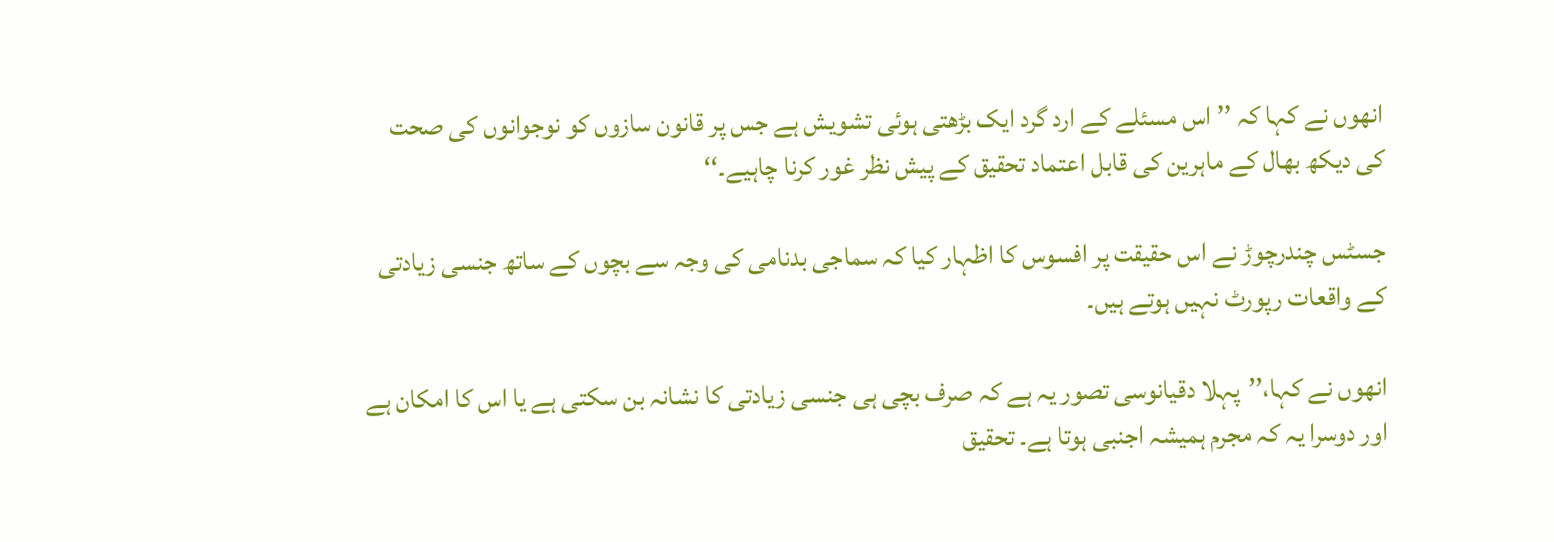انھوں نے کہا کہ ’’اس مسئلے کے ارد گرد ایک بڑھتی ہوئی تشویش ہے جس پر قانون سازوں کو نوجوانوں کی صحت کی دیکھ بھال کے ماہرین کی قابل اعتماد تحقیق کے پیش نظر غور کرنا چاہیے۔‘‘

جسٹس چندرچوڑ نے اس حقیقت پر افسوس کا اظہار کیا کہ سماجی بدنامی کی وجہ سے بچوں کے ساتھ جنسی زیادتی کے واقعات رپورٹ نہیں ہوتے ہیں۔

انھوں نے کہا،’’پہلا دقیانوسی تصور یہ ہے کہ صرف بچی ہی جنسی زیادتی کا نشانہ بن سکتی ہے یا اس کا امکان ہے اور دوسرا یہ کہ مجرم ہمیشہ اجنبی ہوتا ہے۔ تحقیق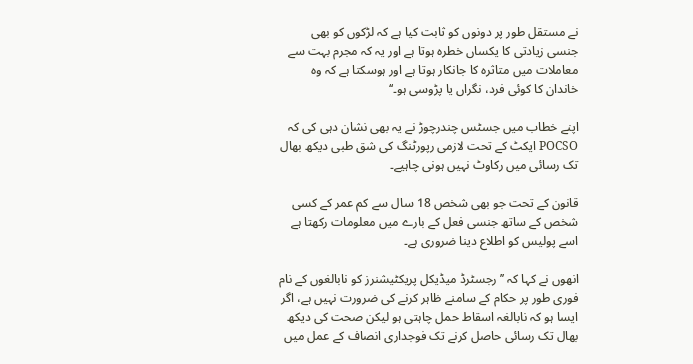نے مستقل طور پر دونوں کو ثابت کیا ہے کہ لڑکوں کو بھی جنسی زیادتی کا یکساں خطرہ ہوتا ہے اور یہ کہ مجرم بہت سے معاملات میں متاثرہ کا جانکار ہوتا ہے اور ہوسکتا ہے کہ وہ خاندان کا کوئی فرد، نگراں یا پڑوسی ہو۔‘‘

اپنے خطاب میں جسٹس چندرچوڑ نے یہ بھی نشان دہی کی کہ POCSO ایکٹ کے تحت لازمی رپورٹنگ کی شق طبی دیکھ بھال تک رسائی میں رکاوٹ نہیں ہونی چاہیے۔

قانون کے تحت جو بھی شخص 18 سال سے کم عمر کے کسی شخص کے ساتھ جنسی فعل کے بارے میں معلومات رکھتا ہے اسے پولیس کو اطلاع دینا ضروری ہے۔

انھوں نے کہا کہ ’’رجسٹرڈ میڈیکل پریکٹیشنرز کو نابالغوں کے نام فوری طور پر حکام کے سامنے ظاہر کرنے کی ضرورت نہیں ہے، اگر ایسا ہو کہ نابالغہ اسقاط حمل چاہتی ہو لیکن صحت کی دیکھ بھال تک رسائی حاصل کرنے تک فوجداری انصاف کے عمل میں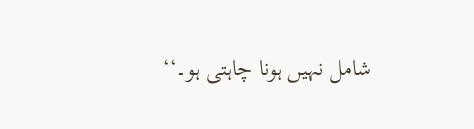شامل نہیں ہونا چاہتی ہو۔‘‘